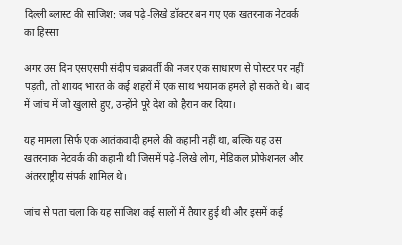दिल्ली ब्लास्ट की साजिश: जब पढ़े-लिखे डॉक्टर बन गए एक खतरनाक नेटवर्क का हिस्सा

अगर उस दिन एसएसपी संदीप चक्रवर्ती की नजर एक साधारण से पोस्टर पर नहीं पड़ती, तो शायद भारत के कई शहरों में एक साथ भयानक हमले हो सकते थे। बाद में जांच में जो खुलासे हुए, उन्होंने पूरे देश को हैरान कर दिया।

यह मामला सिर्फ एक आतंकवादी हमले की कहानी नहीं था, बल्कि यह उस खतरनाक नेटवर्क की कहानी थी जिसमें पढ़े-लिखे लोग, मेडिकल प्रोफेशनल और अंतरराष्ट्रीय संपर्क शामिल थे।

जांच से पता चला कि यह साजिश कई सालों में तैयार हुई थी और इसमें कई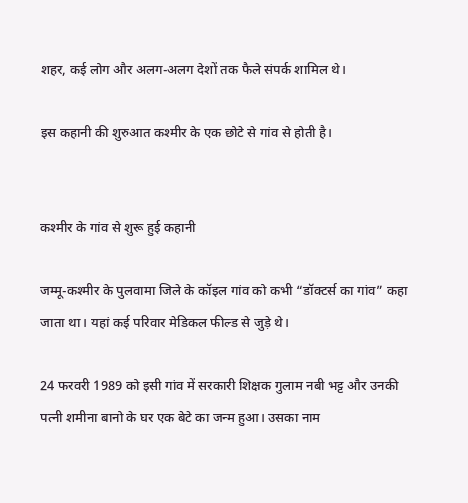शहर, कई लोग और अलग-अलग देशों तक फैले संपर्क शामिल थे।

इस कहानी की शुरुआत कश्मीर के एक छोटे से गांव से होती है।


कश्मीर के गांव से शुरू हुई कहानी

जम्मू-कश्मीर के पुलवामा जिले के कॉइल गांव को कभी “डॉक्टर्स का गांव” कहा जाता था। यहां कई परिवार मेडिकल फील्ड से जुड़े थे।

24 फरवरी 1989 को इसी गांव में सरकारी शिक्षक गुलाम नबी भट्ट और उनकी पत्नी शमीना बानो के घर एक बेटे का जन्म हुआ। उसका नाम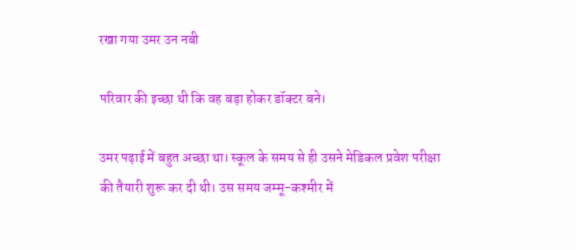रखा गया उमर उन नबी

परिवार की इच्छा थी कि वह बड़ा होकर डॉक्टर बने।

उमर पढ़ाई में बहुत अच्छा था। स्कूल के समय से ही उसने मेडिकल प्रवेश परीक्षा की तैयारी शुरू कर दी थी। उस समय जम्मू-कश्मीर में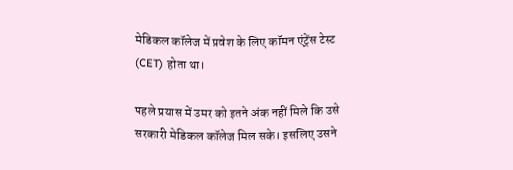मेडिकल कॉलेज में प्रवेश के लिए कॉमन एंट्रेंस टेस्ट (CET) होता था।

पहले प्रयास में उमर को इतने अंक नहीं मिले कि उसे सरकारी मेडिकल कॉलेज मिल सके। इसलिए उसने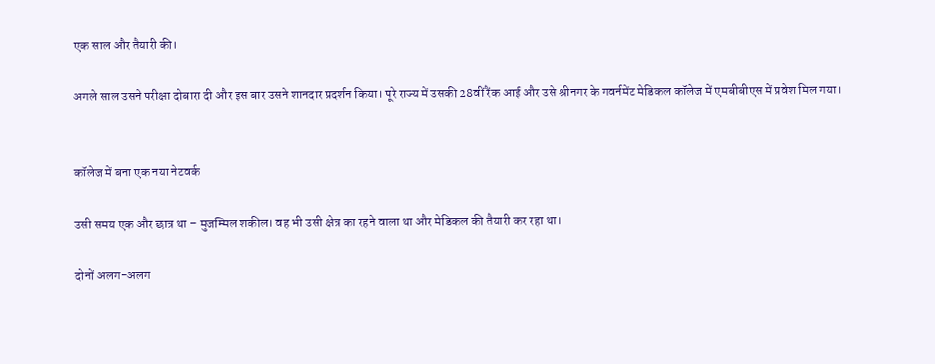एक साल और तैयारी की।

अगले साल उसने परीक्षा दोबारा दी और इस बार उसने शानदार प्रदर्शन किया। पूरे राज्य में उसकी 28वीं रैंक आई और उसे श्रीनगर के गवर्नमेंट मेडिकल कॉलेज में एमबीबीएस में प्रवेश मिल गया।


कॉलेज में बना एक नया नेटवर्क

उसी समय एक और छात्र था – मुजम्मिल शकील। वह भी उसी क्षेत्र का रहने वाला था और मेडिकल की तैयारी कर रहा था।

दोनों अलग-अलग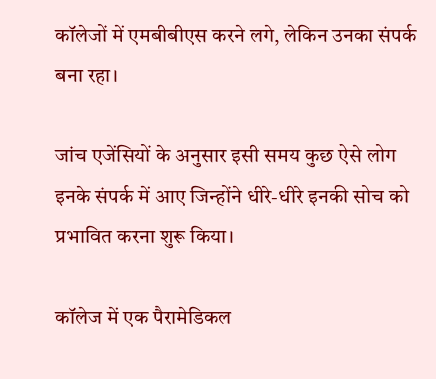कॉलेजों में एमबीबीएस करने लगे, लेकिन उनका संपर्क बना रहा।

जांच एजेंसियों के अनुसार इसी समय कुछ ऐसे लोग इनके संपर्क में आए जिन्होंने धीरे-धीरे इनकी सोच को प्रभावित करना शुरू किया।

कॉलेज में एक पैरामेडिकल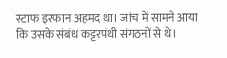स्टाफ इरफान अहमद था। जांच में सामने आया कि उसके संबंध कट्टरपंथी संगठनों से थे।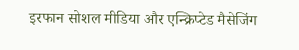इरफान सोशल मीडिया और एन्क्रिप्टेड मैसेजिंग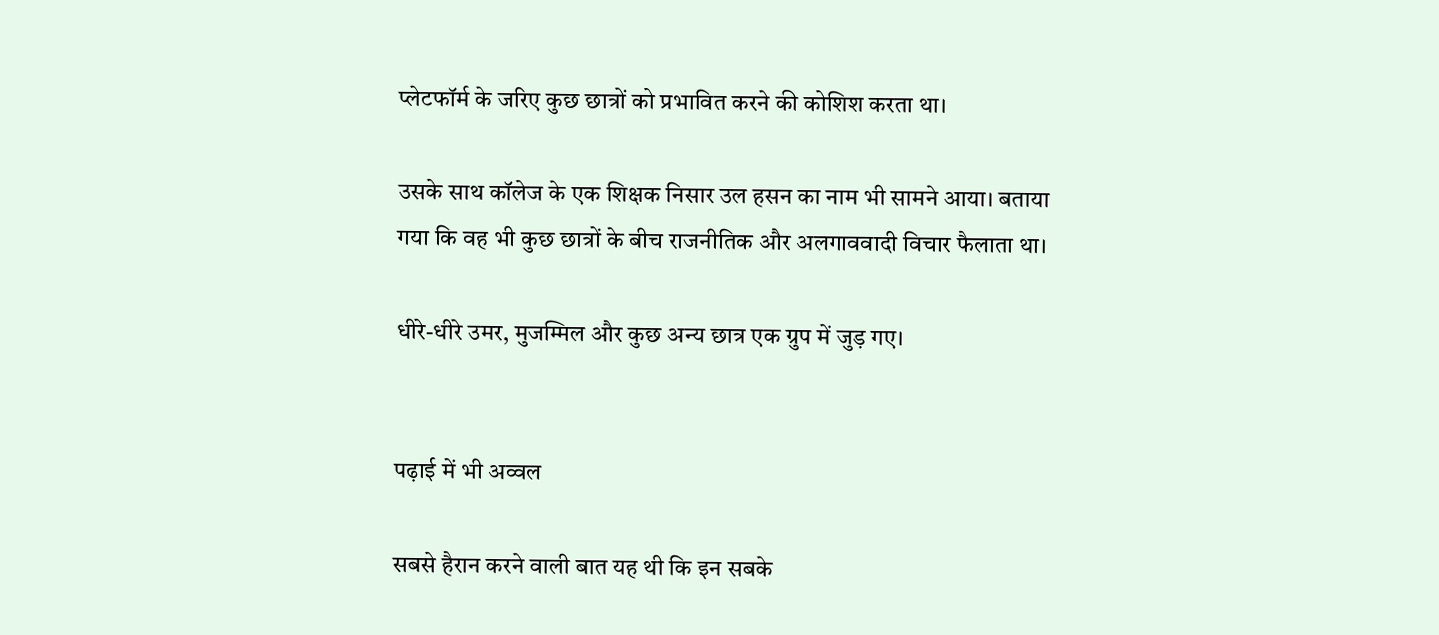प्लेटफॉर्म के जरिए कुछ छात्रों को प्रभावित करने की कोशिश करता था।

उसके साथ कॉलेज के एक शिक्षक निसार उल हसन का नाम भी सामने आया। बताया गया कि वह भी कुछ छात्रों के बीच राजनीतिक और अलगाववादी विचार फैलाता था।

धीरे-धीरे उमर, मुजम्मिल और कुछ अन्य छात्र एक ग्रुप में जुड़ गए।


पढ़ाई में भी अव्वल

सबसे हैरान करने वाली बात यह थी कि इन सबके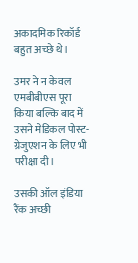अकादमिक रिकॉर्ड बहुत अच्छे थे।

उमर ने न केवल एमबीबीएस पूरा किया बल्कि बाद में उसने मेडिकल पोस्ट-ग्रेजुएशन के लिए भी परीक्षा दी।

उसकी ऑल इंडिया रैंक अच्छी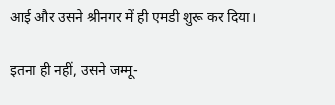आई और उसने श्रीनगर में ही एमडी शुरू कर दिया।

इतना ही नहीं, उसने जम्मू-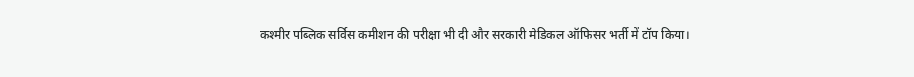कश्मीर पब्लिक सर्विस कमीशन की परीक्षा भी दी और सरकारी मेडिकल ऑफिसर भर्ती में टॉप किया।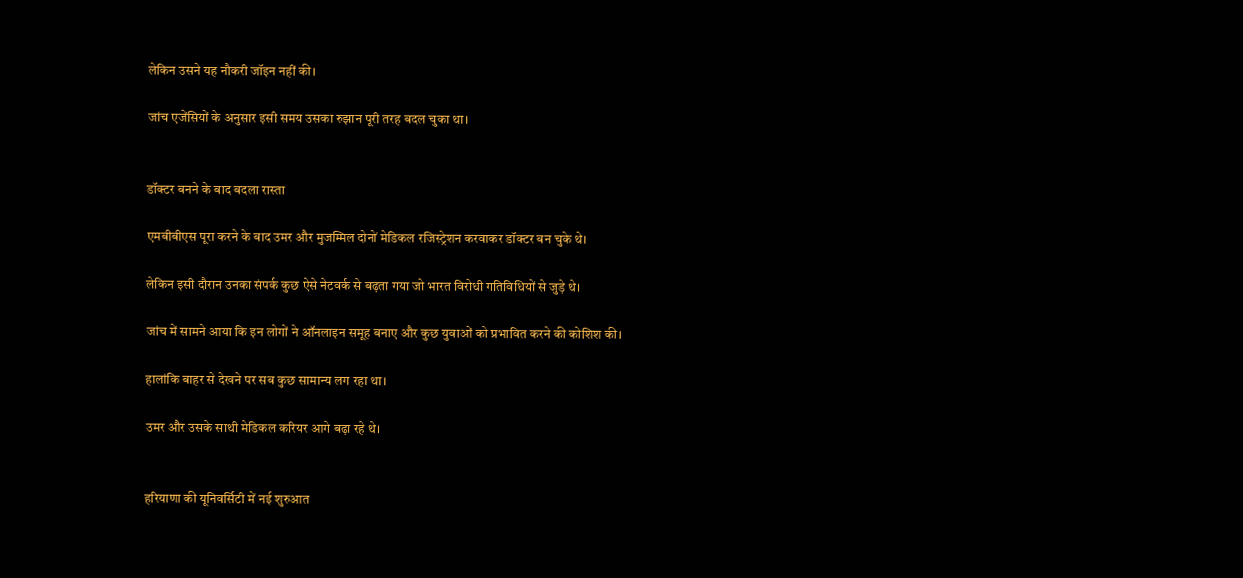लेकिन उसने यह नौकरी जॉइन नहीं की।

जांच एजेंसियों के अनुसार इसी समय उसका रुझान पूरी तरह बदल चुका था।


डॉक्टर बनने के बाद बदला रास्ता

एमबीबीएस पूरा करने के बाद उमर और मुजम्मिल दोनों मेडिकल रजिस्ट्रेशन करवाकर डॉक्टर बन चुके थे।

लेकिन इसी दौरान उनका संपर्क कुछ ऐसे नेटवर्क से बढ़ता गया जो भारत विरोधी गतिविधियों से जुड़े थे।

जांच में सामने आया कि इन लोगों ने ऑनलाइन समूह बनाए और कुछ युवाओं को प्रभावित करने की कोशिश की।

हालांकि बाहर से देखने पर सब कुछ सामान्य लग रहा था।

उमर और उसके साथी मेडिकल करियर आगे बढ़ा रहे थे।


हरियाणा की यूनिवर्सिटी में नई शुरुआत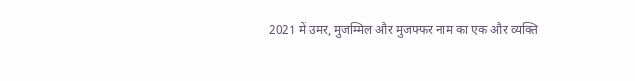2021 में उमर, मुजम्मिल और मुजफ्फर नाम का एक और व्यक्ति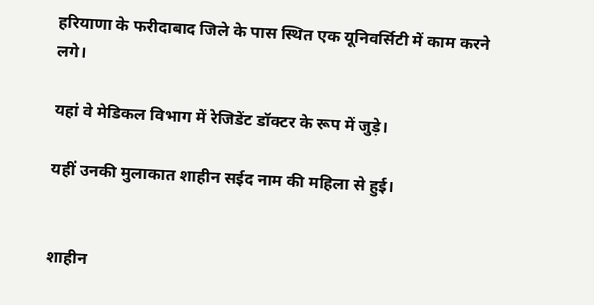हरियाणा के फरीदाबाद जिले के पास स्थित एक यूनिवर्सिटी में काम करने लगे।

यहां वे मेडिकल विभाग में रेजिडेंट डॉक्टर के रूप में जुड़े।

यहीं उनकी मुलाकात शाहीन सईद नाम की महिला से हुई।


शाहीन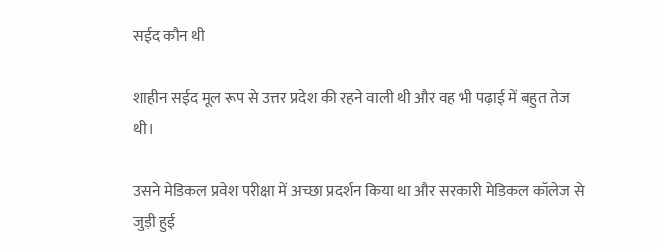सईद कौन थी

शाहीन सईद मूल रूप से उत्तर प्रदेश की रहने वाली थी और वह भी पढ़ाई में बहुत तेज थी।

उसने मेडिकल प्रवेश परीक्षा में अच्छा प्रदर्शन किया था और सरकारी मेडिकल कॉलेज से जुड़ी हुई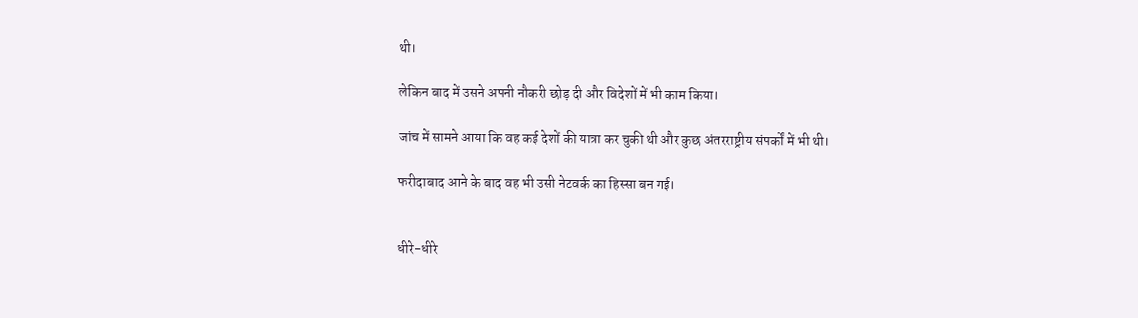थी।

लेकिन बाद में उसने अपनी नौकरी छोड़ दी और विदेशों में भी काम किया।

जांच में सामने आया कि वह कई देशों की यात्रा कर चुकी थी और कुछ अंतरराष्ट्रीय संपर्कों में भी थी।

फरीदाबाद आने के बाद वह भी उसी नेटवर्क का हिस्सा बन गई।


धीरे-धीरे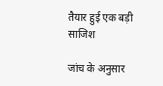तैयार हुई एक बड़ी साजिश

जांच के अनुसार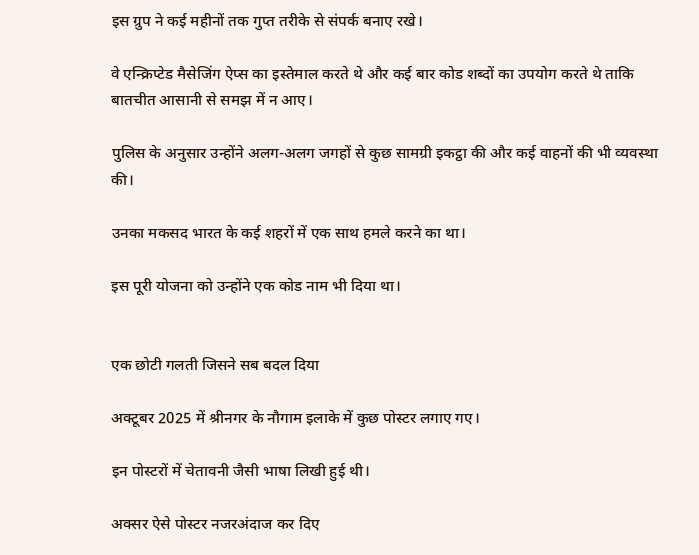इस ग्रुप ने कई महीनों तक गुप्त तरीके से संपर्क बनाए रखे।

वे एन्क्रिप्टेड मैसेजिंग ऐप्स का इस्तेमाल करते थे और कई बार कोड शब्दों का उपयोग करते थे ताकि बातचीत आसानी से समझ में न आए।

पुलिस के अनुसार उन्होंने अलग-अलग जगहों से कुछ सामग्री इकट्ठा की और कई वाहनों की भी व्यवस्था की।

उनका मकसद भारत के कई शहरों में एक साथ हमले करने का था।

इस पूरी योजना को उन्होंने एक कोड नाम भी दिया था।


एक छोटी गलती जिसने सब बदल दिया

अक्टूबर 2025 में श्रीनगर के नौगाम इलाके में कुछ पोस्टर लगाए गए।

इन पोस्टरों में चेतावनी जैसी भाषा लिखी हुई थी।

अक्सर ऐसे पोस्टर नजरअंदाज कर दिए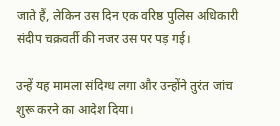जाते हैं, लेकिन उस दिन एक वरिष्ठ पुलिस अधिकारी संदीप चक्रवर्ती की नजर उस पर पड़ गई।

उन्हें यह मामला संदिग्ध लगा और उन्होंने तुरंत जांच शुरू करने का आदेश दिया।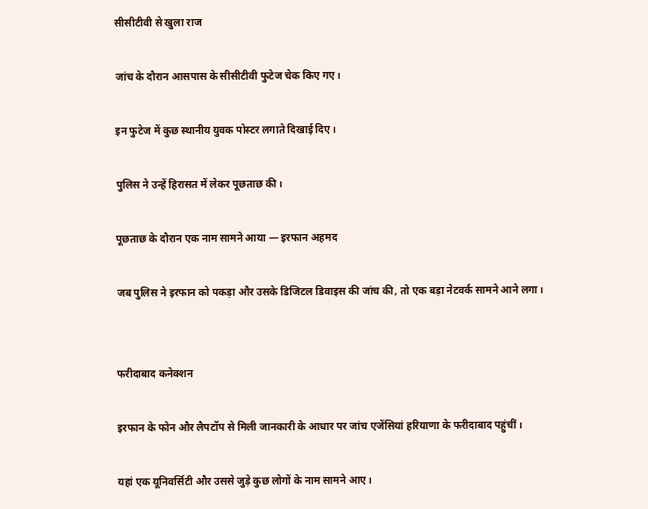सीसीटीवी से खुला राज

जांच के दौरान आसपास के सीसीटीवी फुटेज चेक किए गए।

इन फुटेज में कुछ स्थानीय युवक पोस्टर लगाते दिखाई दिए।

पुलिस ने उन्हें हिरासत में लेकर पूछताछ की।

पूछताछ के दौरान एक नाम सामने आया — इरफान अहमद

जब पुलिस ने इरफान को पकड़ा और उसके डिजिटल डिवाइस की जांच की, तो एक बड़ा नेटवर्क सामने आने लगा।


फरीदाबाद कनेक्शन

इरफान के फोन और लैपटॉप से मिली जानकारी के आधार पर जांच एजेंसियां हरियाणा के फरीदाबाद पहुंचीं।

यहां एक यूनिवर्सिटी और उससे जुड़े कुछ लोगों के नाम सामने आए।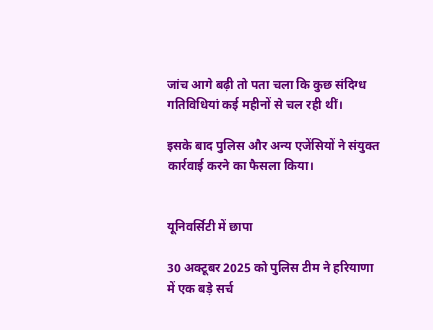जांच आगे बढ़ी तो पता चला कि कुछ संदिग्ध गतिविधियां कई महीनों से चल रही थीं।

इसके बाद पुलिस और अन्य एजेंसियों ने संयुक्त कार्रवाई करने का फैसला किया।


यूनिवर्सिटी में छापा

30 अक्टूबर 2025 को पुलिस टीम ने हरियाणा में एक बड़े सर्च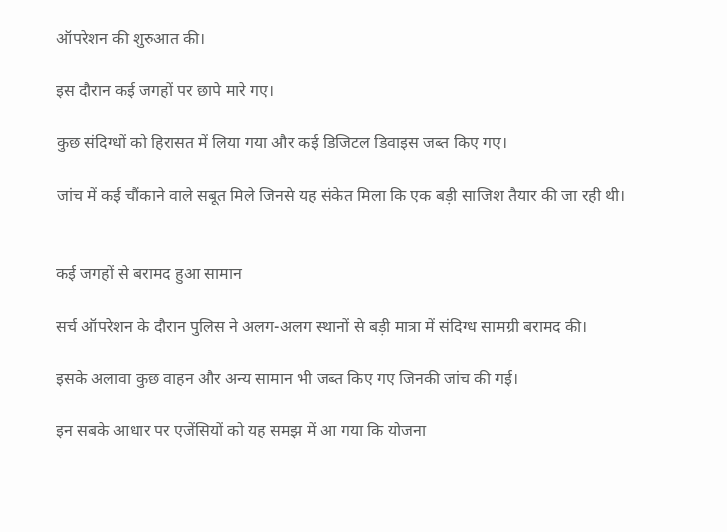ऑपरेशन की शुरुआत की।

इस दौरान कई जगहों पर छापे मारे गए।

कुछ संदिग्धों को हिरासत में लिया गया और कई डिजिटल डिवाइस जब्त किए गए।

जांच में कई चौंकाने वाले सबूत मिले जिनसे यह संकेत मिला कि एक बड़ी साजिश तैयार की जा रही थी।


कई जगहों से बरामद हुआ सामान

सर्च ऑपरेशन के दौरान पुलिस ने अलग-अलग स्थानों से बड़ी मात्रा में संदिग्ध सामग्री बरामद की।

इसके अलावा कुछ वाहन और अन्य सामान भी जब्त किए गए जिनकी जांच की गई।

इन सबके आधार पर एजेंसियों को यह समझ में आ गया कि योजना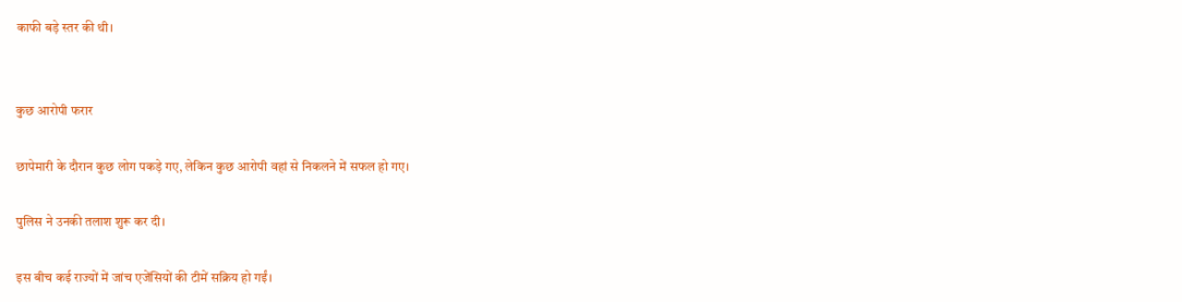काफी बड़े स्तर की थी।


कुछ आरोपी फरार

छापेमारी के दौरान कुछ लोग पकड़े गए, लेकिन कुछ आरोपी वहां से निकलने में सफल हो गए।

पुलिस ने उनकी तलाश शुरू कर दी।

इस बीच कई राज्यों में जांच एजेंसियों की टीमें सक्रिय हो गईं।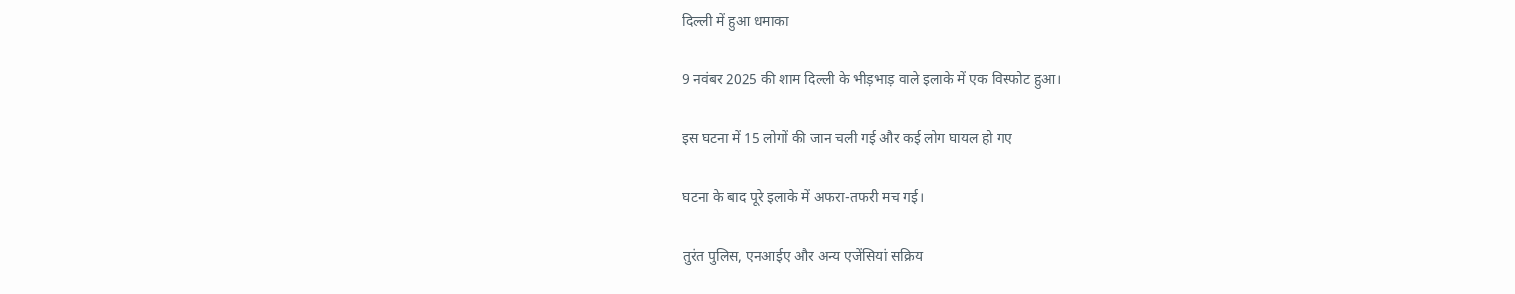दिल्ली में हुआ धमाका

9 नवंबर 2025 की शाम दिल्ली के भीड़भाड़ वाले इलाके में एक विस्फोट हुआ।

इस घटना में 15 लोगों की जान चली गई और कई लोग घायल हो गए

घटना के बाद पूरे इलाके में अफरा-तफरी मच गई।

तुरंत पुलिस, एनआईए और अन्य एजेंसियां सक्रिय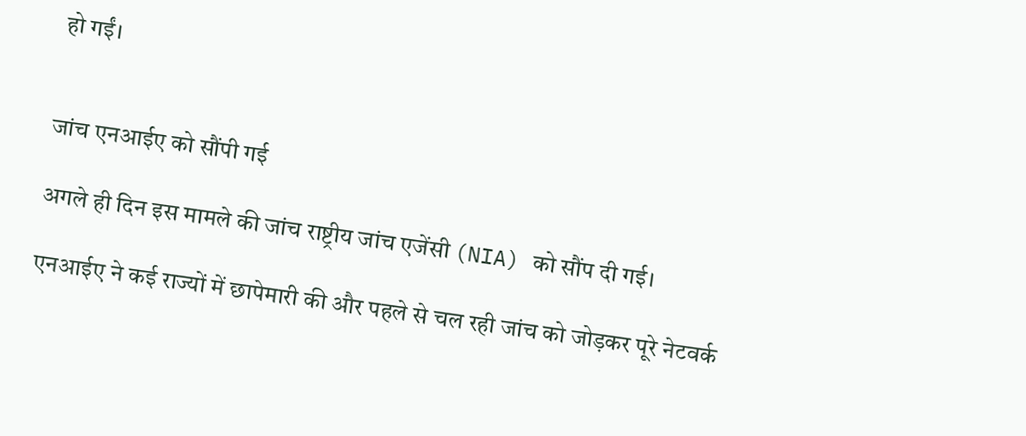हो गईं।


जांच एनआईए को सौंपी गई

अगले ही दिन इस मामले की जांच राष्ट्रीय जांच एजेंसी (NIA) को सौंप दी गई।

एनआईए ने कई राज्यों में छापेमारी की और पहले से चल रही जांच को जोड़कर पूरे नेटवर्क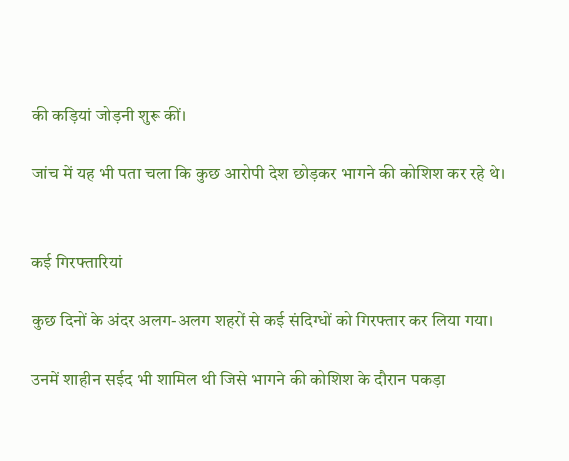की कड़ियां जोड़नी शुरू कीं।

जांच में यह भी पता चला कि कुछ आरोपी देश छोड़कर भागने की कोशिश कर रहे थे।


कई गिरफ्तारियां

कुछ दिनों के अंदर अलग-अलग शहरों से कई संदिग्धों को गिरफ्तार कर लिया गया।

उनमें शाहीन सईद भी शामिल थी जिसे भागने की कोशिश के दौरान पकड़ा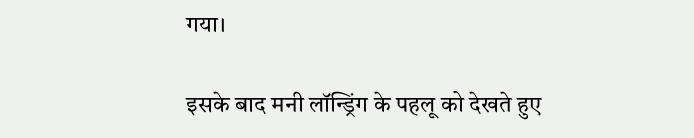गया।

इसके बाद मनी लॉन्ड्रिंग के पहलू को देखते हुए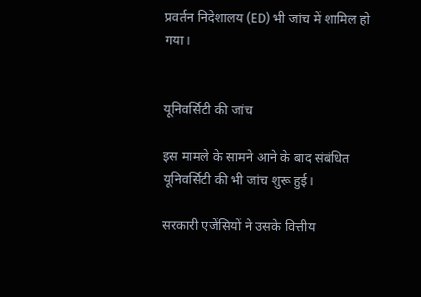प्रवर्तन निदेशालय (ED) भी जांच में शामिल हो गया।


यूनिवर्सिटी की जांच

इस मामले के सामने आने के बाद संबंधित यूनिवर्सिटी की भी जांच शुरू हुई।

सरकारी एजेंसियों ने उसके वित्तीय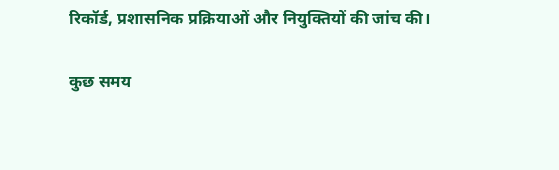रिकॉर्ड, प्रशासनिक प्रक्रियाओं और नियुक्तियों की जांच की।

कुछ समय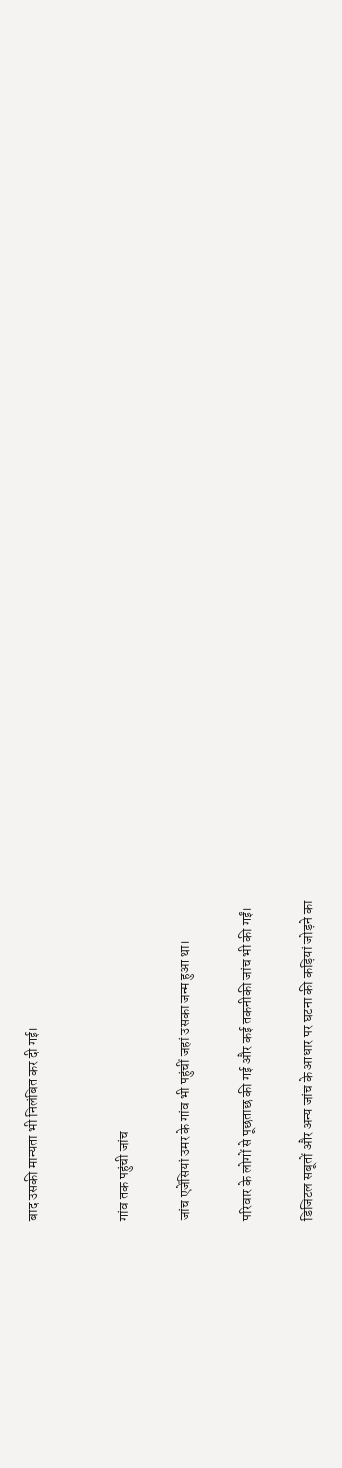बाद उसकी मान्यता भी निलंबित कर दी गई।


गांव तक पहुंची जांच

जांच एजेंसियां उमर के गांव भी पहुंचीं जहां उसका जन्म हुआ था।

परिवार के लोगों से पूछताछ की गई और कई तकनीकी जांच भी की गईं।

डिजिटल सबूतों और अन्य जांच के आधार पर घटना की कड़ियां जोड़ने का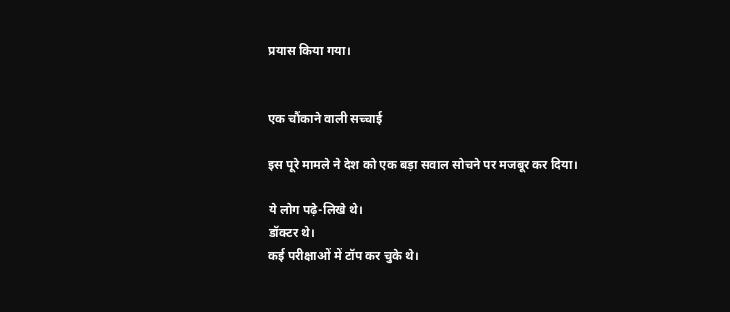प्रयास किया गया।


एक चौंकाने वाली सच्चाई

इस पूरे मामले ने देश को एक बड़ा सवाल सोचने पर मजबूर कर दिया।

ये लोग पढ़े-लिखे थे।
डॉक्टर थे।
कई परीक्षाओं में टॉप कर चुके थे।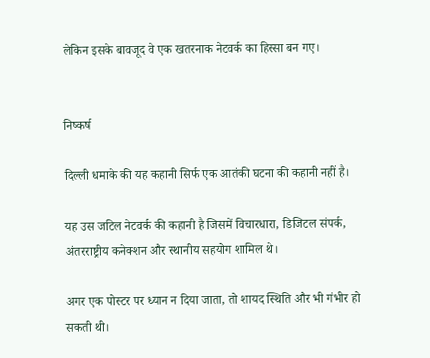लेकिन इसके बावजूद वे एक खतरनाक नेटवर्क का हिस्सा बन गए।


निष्कर्ष

दिल्ली धमाके की यह कहानी सिर्फ एक आतंकी घटना की कहानी नहीं है।

यह उस जटिल नेटवर्क की कहानी है जिसमें विचारधारा, डिजिटल संपर्क, अंतरराष्ट्रीय कनेक्शन और स्थानीय सहयोग शामिल थे।

अगर एक पोस्टर पर ध्यान न दिया जाता, तो शायद स्थिति और भी गंभीर हो सकती थी।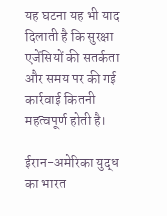यह घटना यह भी याद दिलाती है कि सुरक्षा एजेंसियों की सतर्कता और समय पर की गई कार्रवाई कितनी महत्वपूर्ण होती है।

ईरान-अमेरिका युद्ध का भारत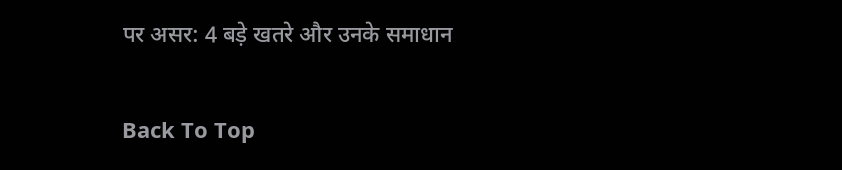पर असर: 4 बड़े खतरे और उनके समाधान

Back To Top